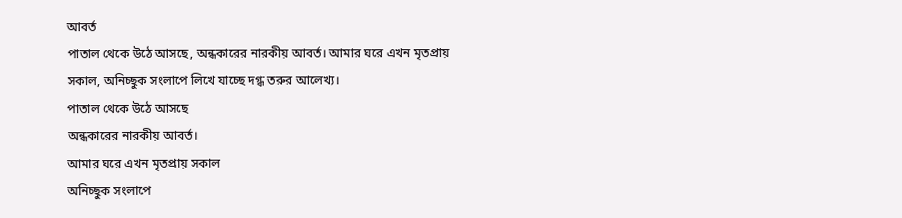আবর্ত
পাতাল থেকে উঠে আসছে, অন্ধকারের নারকীয় আবর্ত। আমার ঘরে এখন মৃতপ্রায় সকাল, অনিচ্ছুক সংলাপে লিখে যাচ্ছে দগ্ধ তরুর আলেখ্য।
পাতাল থেকে উঠে আসছে
অন্ধকারের নারকীয় আবর্ত।
আমার ঘরে এখন মৃতপ্রায় সকাল
অনিচ্ছুক সংলাপে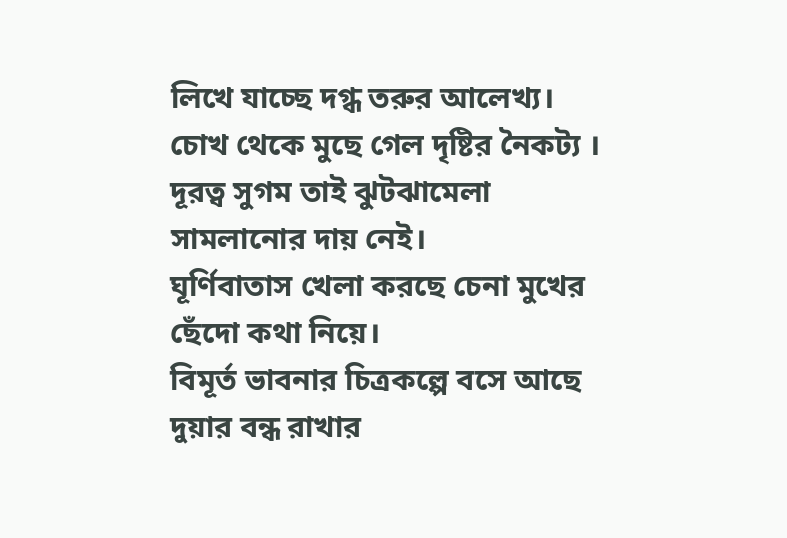লিখে যাচ্ছে দগ্ধ তরুর আলেখ্য।
চোখ থেকে মুছে গেল দৃষ্টির নৈকট্য ।
দূরত্ব সুগম তাই ঝুটঝামেলা সামলানোর দায় নেই।
ঘূর্ণিবাতাস খেলা করছে চেনা মুখের
ছেঁদো কথা নিয়ে।
বিমূর্ত ভাবনার চিত্রকল্পে বসে আছে
দুয়ার বন্ধ রাখার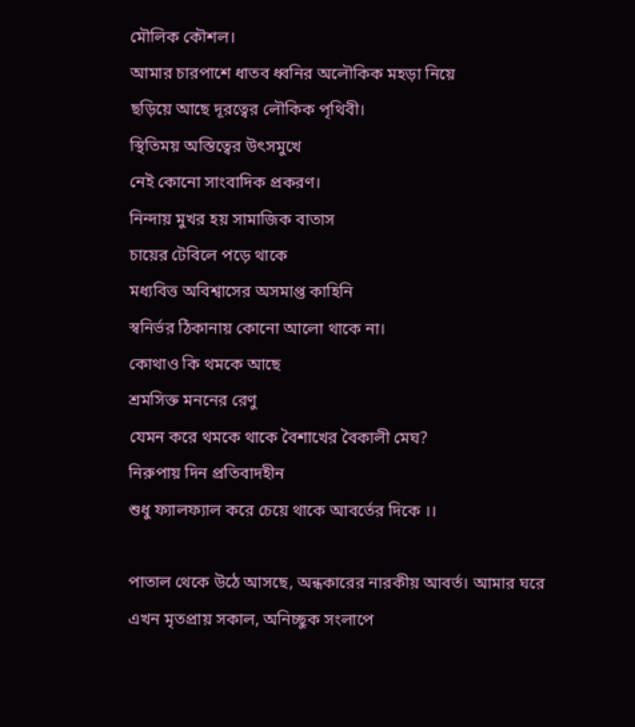মৌলিক কৌশল।
আমার চারপাশে ধাতব ধ্বনির অলৌকিক মহড়া নিয়ে
ছড়িয়ে আছে দূরত্বের লৌকিক পৃথিবী।
স্থিতিময় অস্তিত্বের উৎসমুখে
নেই কোনো সাংবাদিক প্রকরণ।
নিন্দায় মুখর হয় সামাজিক বাতাস
চায়ের টেবিলে পড়ে থাকে
মধ্যবিত্ত অবিশ্বাসের অসমাপ্ত কাহিনি
স্বনির্ভর ঠিকানায় কোনো আলো থাকে না।
কোথাও কি থমকে আছে
শ্রমসিক্ত মননের রেণু
যেমন করে থমকে থাকে বৈশাখের বৈকালী মেঘ?
নিরুপায় দিন প্রতিবাদহীন
শুধু ফ্যালফ্যাল করে চেয়ে থাকে আবর্তের দিকে ।।

পাতাল থেকে উঠে আসছে, অন্ধকারের নারকীয় আবর্ত। আমার ঘরে এখন মৃতপ্রায় সকাল, অনিচ্ছুক সংলাপে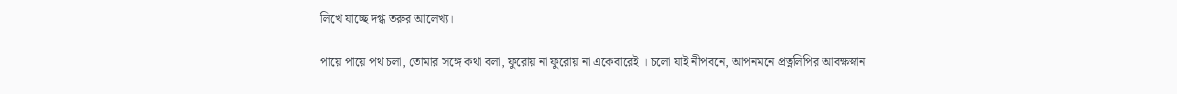লিখে যাচ্ছে দগ্ধ তরুর আলেখ্য।

পায়ে পায়ে পথ চলা, তোমার সঙ্গে কথা বলা, ফুরোয় না ফুরোয় না একেবারেই । চলো যাই নীপবনে, আপনমনে প্রত্নলিপির আবক্ষস্নান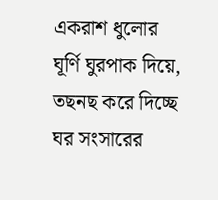একরাশ ধুলোর ঘূর্ণি ঘুরপাক দিয়ে, তছনছ করে দিচ্ছে ঘর সংসারের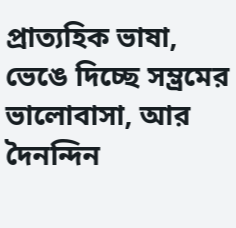প্রাত্যহিক ভাষা, ভেঙে দিচ্ছে সম্ভ্রমের ভালোবাসা, আর দৈনন্দিন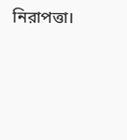নিরাপত্তা।